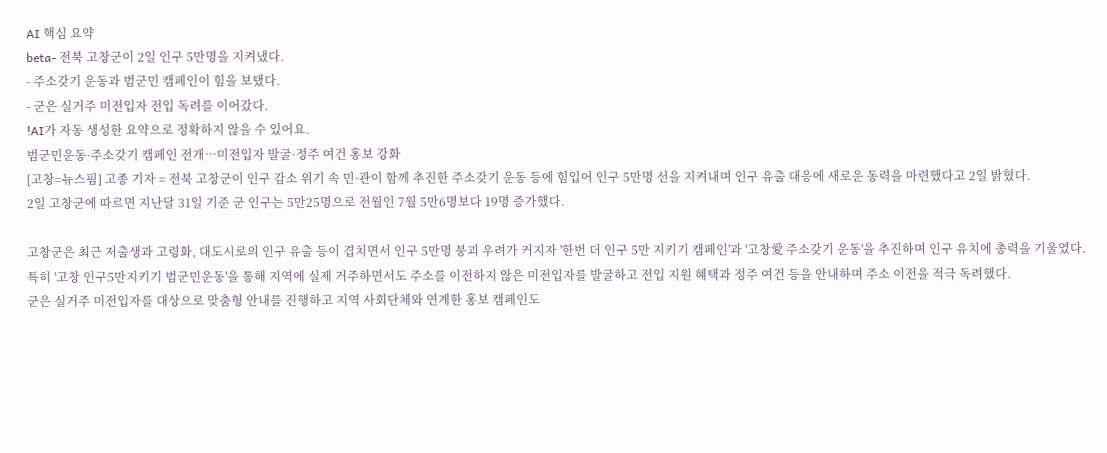AI 핵심 요약
beta- 전북 고창군이 2일 인구 5만명을 지켜냈다.
- 주소갖기 운동과 범군민 캠페인이 힘을 보탰다.
- 군은 실거주 미전입자 전입 독려를 이어갔다.
!AI가 자동 생성한 요약으로 정확하지 않을 수 있어요.
범군민운동·주소갖기 캠페인 전개…미전입자 발굴·정주 여건 홍보 강화
[고창=뉴스핌] 고종 기자 = 전북 고창군이 인구 감소 위기 속 민·관이 함께 추진한 주소갖기 운동 등에 힘입어 인구 5만명 선을 지켜내며 인구 유출 대응에 새로운 동력을 마련했다고 2일 밝혔다.
2일 고창군에 따르면 지난달 31일 기준 군 인구는 5만25명으로 전월인 7월 5만6명보다 19명 증가했다.

고창군은 최근 저출생과 고령화, 대도시로의 인구 유출 등이 겹치면서 인구 5만명 붕괴 우려가 커지자 '한번 더 인구 5만 지키기 캠페인'과 '고창愛 주소갖기 운동'을 추진하며 인구 유치에 총력을 기울였다.
특히 '고창 인구5만지키기 범군민운동'을 통해 지역에 실제 거주하면서도 주소를 이전하지 않은 미전입자를 발굴하고 전입 지원 혜택과 정주 여건 등을 안내하며 주소 이전을 적극 독려했다.
군은 실거주 미전입자를 대상으로 맞춤형 안내를 진행하고 지역 사회단체와 연계한 홍보 캠페인도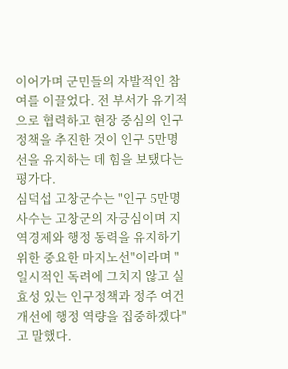이어가며 군민들의 자발적인 참여를 이끌었다. 전 부서가 유기적으로 협력하고 현장 중심의 인구정책을 추진한 것이 인구 5만명 선을 유지하는 데 힘을 보탰다는 평가다.
심덕섭 고창군수는 "인구 5만명 사수는 고창군의 자긍심이며 지역경제와 행정 동력을 유지하기 위한 중요한 마지노선"이라며 "일시적인 독려에 그치지 않고 실효성 있는 인구정책과 정주 여건 개선에 행정 역량을 집중하겠다"고 말했다.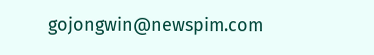gojongwin@newspim.com